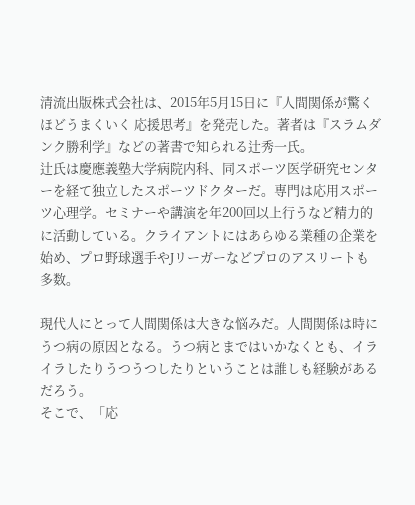清流出版株式会社は、2015年5月15日に『人間関係が驚くほどうまくいく 応援思考』を発売した。著者は『スラムダンク勝利学』などの著書で知られる辻秀一氏。
辻氏は慶應義塾大学病院内科、同スポーツ医学研究センターを経て独立したスポーツドクターだ。専門は応用スポーツ心理学。セミナーや講演を年200回以上行うなど精力的に活動している。クライアントにはあらゆる業種の企業を始め、プロ野球選手やJリーガーなどプロのアスリートも多数。

現代人にとって人間関係は大きな悩みだ。人間関係は時にうつ病の原因となる。うつ病とまではいかなくとも、イライラしたりうつうつしたりということは誰しも経験があるだろう。
そこで、「応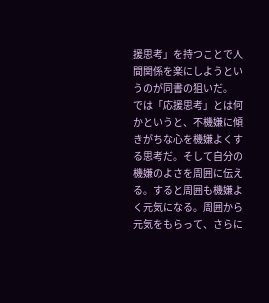援思考」を持つことで人間関係を楽にしようというのが同書の狙いだ。
では「応援思考」とは何かというと、不機嫌に傾きがちな心を機嫌よくする思考だ。そして自分の機嫌のよさを周囲に伝える。すると周囲も機嫌よく元気になる。周囲から元気をもらって、さらに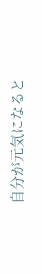自分が元気になると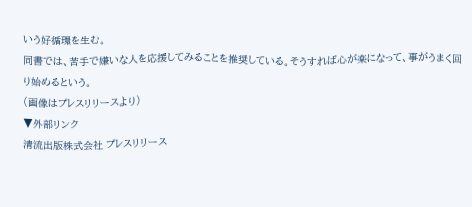いう好循環を生む。
同書では、苦手で嫌いな人を応援してみることを推奨している。そうすれば心が楽になって、事がうまく回り始めるという。
(画像はプレスリリースより)
▼外部リンク
清流出版株式会社 プレスリリース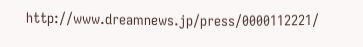http://www.dreamnews.jp/press/0000112221/